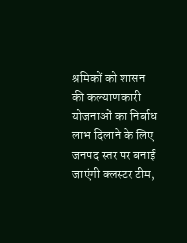श्रमिकों को शासन की कल्याणकारी योजनाओं का निर्बाध लाभ दिलाने के लिए जनपद स्तर पर बनाई जाएंगी क्लस्टर टीम,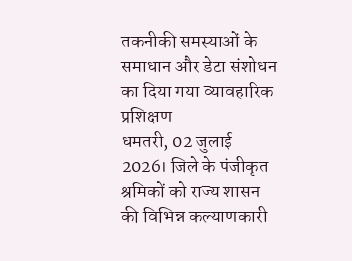तकनीकी समस्याओं के समाधान और डेटा संशोधन का दिया गया व्यावहारिक प्रशिक्षण
धमतरी, 02 जुलाई 2026। जिले के पंजीकृत श्रमिकों को राज्य शासन की विभिन्न कल्याणकारी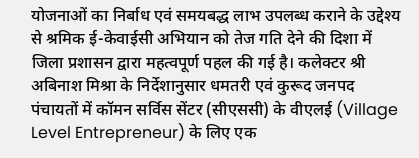योजनाओं का निर्बाध एवं समयबद्ध लाभ उपलब्ध कराने के उद्देश्य से श्रमिक ई-केवाईसी अभियान को तेज गति देने की दिशा में जिला प्रशासन द्वारा महत्वपूर्ण पहल की गई है। कलेक्टर श्री अबिनाश मिश्रा के निर्देशानुसार धमतरी एवं कुरूद जनपद पंचायतों में कॉमन सर्विस सेंटर (सीएससी) के वीएलई (Village Level Entrepreneur) के लिए एक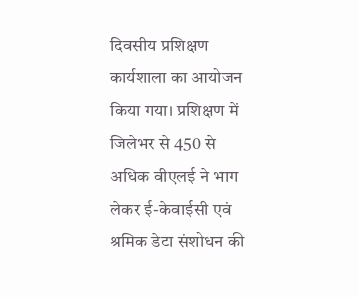दिवसीय प्रशिक्षण कार्यशाला का आयोजन किया गया। प्रशिक्षण में जिलेभर से 450 से अधिक वीएलई ने भाग लेकर ई-केवाईसी एवं श्रमिक डेटा संशोधन की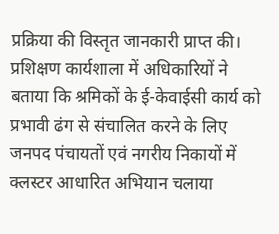प्रक्रिया की विस्तृत जानकारी प्राप्त की।
प्रशिक्षण कार्यशाला में अधिकारियों ने बताया कि श्रमिकों के ई-केवाईसी कार्य को प्रभावी ढंग से संचालित करने के लिए जनपद पंचायतों एवं नगरीय निकायों में क्लस्टर आधारित अभियान चलाया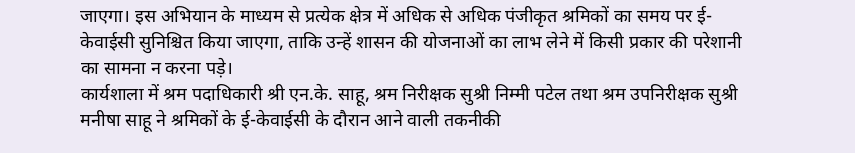जाएगा। इस अभियान के माध्यम से प्रत्येक क्षेत्र में अधिक से अधिक पंजीकृत श्रमिकों का समय पर ई-केवाईसी सुनिश्चित किया जाएगा, ताकि उन्हें शासन की योजनाओं का लाभ लेने में किसी प्रकार की परेशानी का सामना न करना पड़े।
कार्यशाला में श्रम पदाधिकारी श्री एन.के. साहू, श्रम निरीक्षक सुश्री निम्मी पटेल तथा श्रम उपनिरीक्षक सुश्री मनीषा साहू ने श्रमिकों के ई-केवाईसी के दौरान आने वाली तकनीकी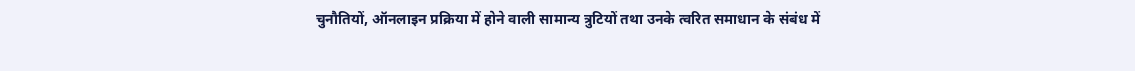चुनौतियों, ऑनलाइन प्रक्रिया में होने वाली सामान्य त्रुटियों तथा उनके त्वरित समाधान के संबंध में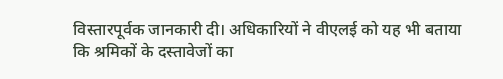विस्तारपूर्वक जानकारी दी। अधिकारियों ने वीएलई को यह भी बताया कि श्रमिकों के दस्तावेजों का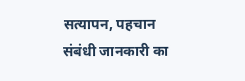सत्यापन, पहचान संबंधी जानकारी का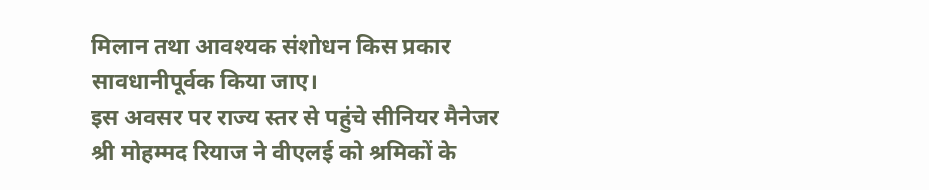मिलान तथा आवश्यक संशोधन किस प्रकार सावधानीपूर्वक किया जाए।
इस अवसर पर राज्य स्तर से पहुंचे सीनियर मैनेजर श्री मोहम्मद रियाज ने वीएलई को श्रमिकों के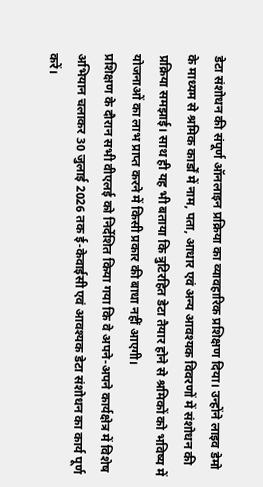डेटा संशोधन की संपूर्ण ऑनलाइन प्रक्रिया का व्यावहारिक प्रशिक्षण दिया। उन्होंने लाइव डेमो के माध्यम से श्रमिक कार्डों में नाम, पता, आधार एवं अन्य आवश्यक विवरणों में संशोधन की प्रक्रिया समझाई। साथ ही यह भी बताया कि त्रुटिरहित डेटा तैयार होने से श्रमिकों को भविष्य में योजनाओं का लाभ प्राप्त करने में किसी प्रकार की बाधा नहीं आएगी।
प्रशिक्षण के दौरान सभी वीएलई को निर्देशित किया गया कि वे अपने-अपने कार्यक्षेत्र में विशेष अभियान चलाकर 30 जुलाई 2026 तक ई-केवाईसी एवं आवश्यक डेटा संशोधन का कार्य पूर्ण करें।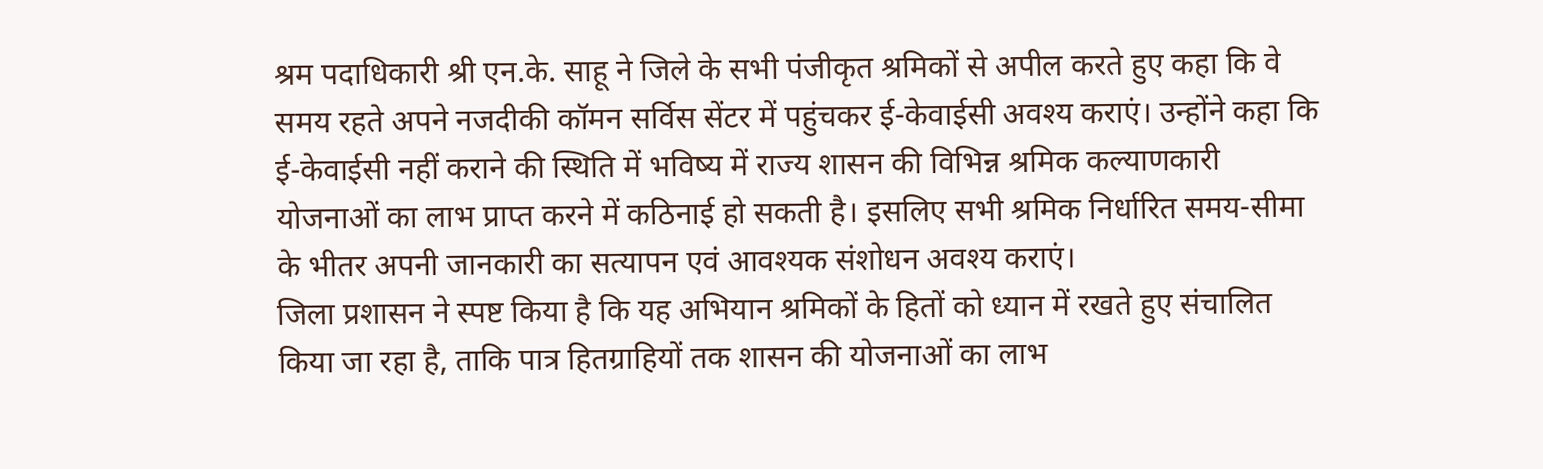श्रम पदाधिकारी श्री एन.के. साहू ने जिले के सभी पंजीकृत श्रमिकों से अपील करते हुए कहा कि वे समय रहते अपने नजदीकी कॉमन सर्विस सेंटर में पहुंचकर ई-केवाईसी अवश्य कराएं। उन्होंने कहा कि ई-केवाईसी नहीं कराने की स्थिति में भविष्य में राज्य शासन की विभिन्न श्रमिक कल्याणकारी योजनाओं का लाभ प्राप्त करने में कठिनाई हो सकती है। इसलिए सभी श्रमिक निर्धारित समय-सीमा के भीतर अपनी जानकारी का सत्यापन एवं आवश्यक संशोधन अवश्य कराएं।
जिला प्रशासन ने स्पष्ट किया है कि यह अभियान श्रमिकों के हितों को ध्यान में रखते हुए संचालित किया जा रहा है, ताकि पात्र हितग्राहियों तक शासन की योजनाओं का लाभ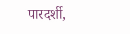पारदर्शी,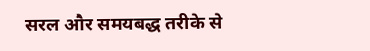सरल और समयबद्ध तरीके से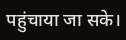पहुंचाया जा सके।